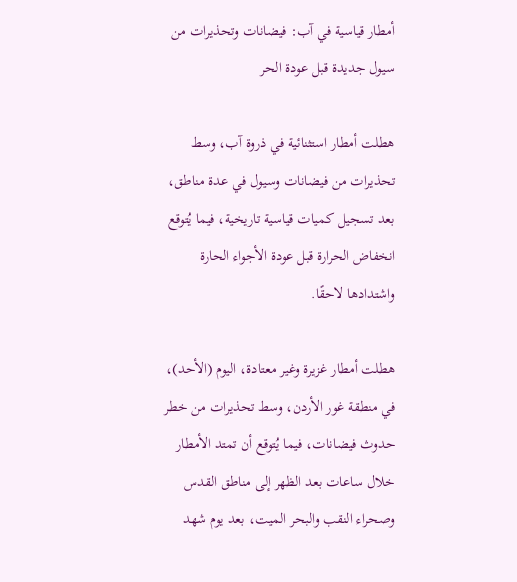أمطار قياسية في آب: فيضانات وتحذيرات من سيول جديدة قبل عودة الحر

هطلت أمطار استثنائية في ذروة آب، وسط تحذيرات من فيضانات وسيول في عدة مناطق، بعد تسجيل كميات قياسية تاريخية، فيما يُتوقع انخفاض الحرارة قبل عودة الأجواء الحارة واشتدادها لاحقًا.

هطلت أمطار غزيرة وغير معتادة، اليوم (الأحد)، في منطقة غور الأردن، وسط تحذيرات من خطر حدوث فيضانات، فيما يُتوقع أن تمتد الأمطار خلال ساعات بعد الظهر إلى مناطق القدس وصحراء النقب والبحر الميت، بعد يوم شهد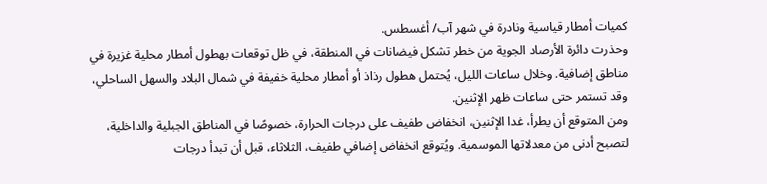كميات أمطار قياسية ونادرة في شهر آب/ أغسطس.
وحذرت دائرة الأرصاد الجوية من خطر تشكل فيضانات في المنطقة، في ظل توقعات بهطول أمطار محلية غزيرة في مناطق إضافية. وخلال ساعات الليل، يُحتمل هطول رذاذ أو أمطار محلية خفيفة في شمال البلاد والسهل الساحلي، وقد تستمر حتى ساعات ظهر الإثنين.
ومن المتوقع أن يطرأ، غدا الإثنين، انخفاض طفيف على درجات الحرارة، خصوصًا في المناطق الجبلية والداخلية، لتصبح أدنى من معدلاتها الموسمية. ويُتوقع انخفاض إضافي طفيف، الثلاثاء، قبل أن تبدأ درجات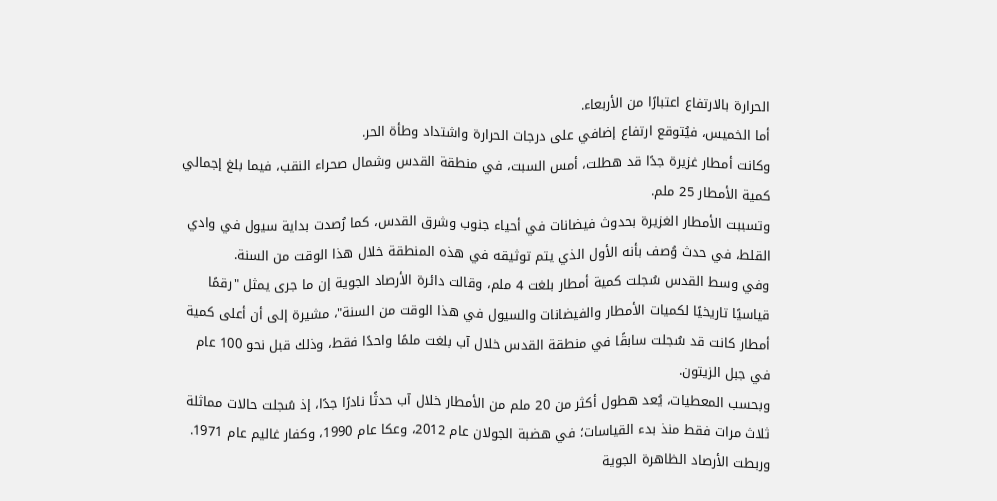الحرارة بالارتفاع اعتبارًا من الأربعاء.
أما الخميس، فيُتوقع ارتفاع إضافي على درجات الحرارة واشتداد وطأة الحر.
وكانت أمطار غزيرة جدًا قد هطلت، أمس السبت، في منطقة القدس وشمال صحراء النقب، فيما بلغ إجمالي كمية الأمطار 25 ملم.
وتسببت الأمطار الغزيرة بحدوث فيضانات في أحياء جنوب وشرق القدس، كما رُصدت بداية سيول في وادي القلط، في حدث وُصف بأنه الأول الذي يتم توثيقه في هذه المنطقة خلال هذا الوقت من السنة.
وفي وسط القدس سُجلت كمية أمطار بلغت 4 ملم، وقالت دائرة الأرصاد الجوية إن ما جرى يمثل "رقمًا قياسيًا تاريخيًا لكميات الأمطار والفيضانات والسيول في هذا الوقت من السنة"، مشيرة إلى أن أعلى كمية أمطار كانت قد سُجلت سابقًا في منطقة القدس خلال آب بلغت ملمًا واحدًا فقط، وذلك قبل نحو 100 عام في جبل الزيتون.
وبحسب المعطيات، يُعد هطول أكثر من 20 ملم من الأمطار خلال آب حدثًا نادرًا جدًا، إذ سُجلت حالات مماثلة ثلاث مرات فقط منذ بدء القياسات؛ في هضبة الجولان عام 2012، وعكا عام 1990، وكفار غاليم عام 1971.
وربطت الأرصاد الظاهرة الجوية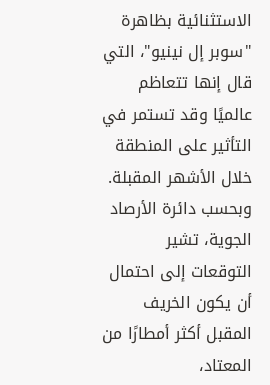الاستثنائية بظاهرة "سوبر إل نينيو"، التي قال إنها تتعاظم عالميًا وقد تستمر في التأثير على المنطقة خلال الأشهر المقبلة.
وبحسب دائرة الأرصاد الجوية، تشير التوقعات إلى احتمال أن يكون الخريف المقبل أكثر أمطارًا من المعتاد،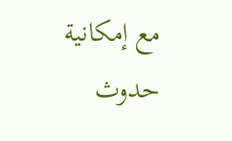مع إمكانية حدوث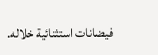فيضانات استثنائية خلاله.